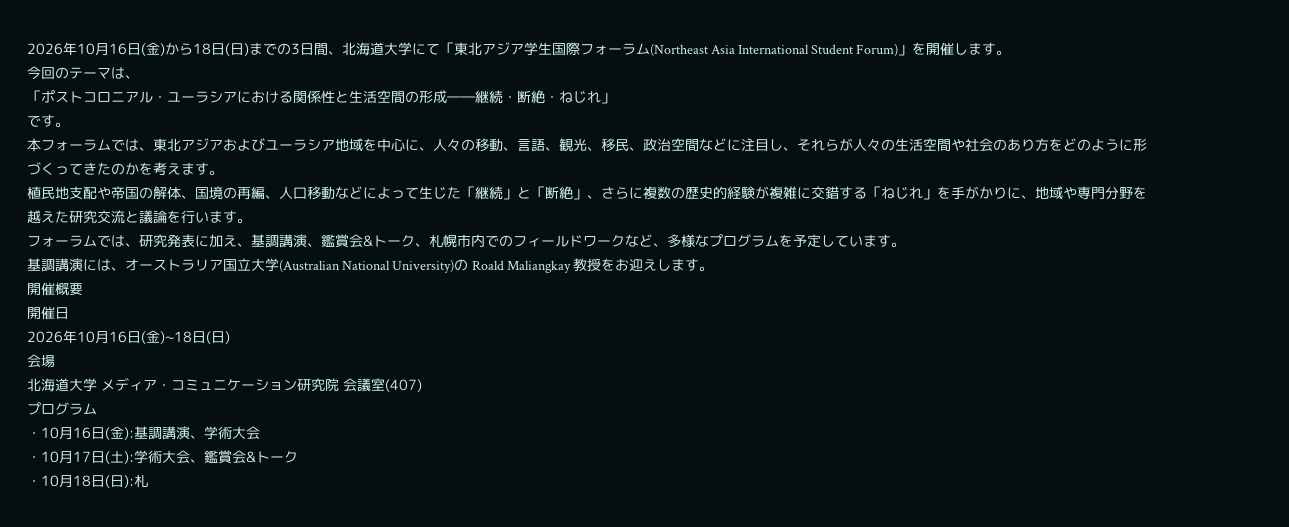2026年10月16日(金)から18日(日)までの3日間、北海道大学にて「東北アジア学生国際フォーラム(Northeast Asia International Student Forum)」を開催します。
今回のテーマは、
「ポストコロニアル・ユーラシアにおける関係性と生活空間の形成――継続・断絶・ねじれ」
です。
本フォーラムでは、東北アジアおよびユーラシア地域を中心に、人々の移動、言語、観光、移民、政治空間などに注目し、それらが人々の生活空間や社会のあり方をどのように形づくってきたのかを考えます。
植民地支配や帝国の解体、国境の再編、人口移動などによって生じた「継続」と「断絶」、さらに複数の歴史的経験が複雑に交錯する「ねじれ」を手がかりに、地域や専門分野を越えた研究交流と議論を行います。
フォーラムでは、研究発表に加え、基調講演、鑑賞会&トーク、札幌市内でのフィールドワークなど、多様なプログラムを予定しています。
基調講演には、オーストラリア国立大学(Australian National University)の Roald Maliangkay 教授をお迎えします。
開催概要
開催日
2026年10月16日(金)~18日(日)
会場
北海道大学 メディア・コミュニケーション研究院 会議室(407)
プログラム
・10月16日(金):基調講演、学術大会
・10月17日(土):学術大会、鑑賞会&トーク
・10月18日(日):札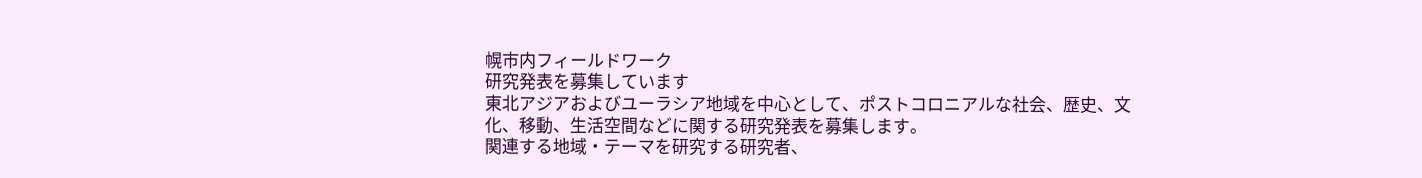幌市内フィールドワーク
研究発表を募集しています
東北アジアおよびユーラシア地域を中心として、ポストコロニアルな社会、歴史、文化、移動、生活空間などに関する研究発表を募集します。
関連する地域・テーマを研究する研究者、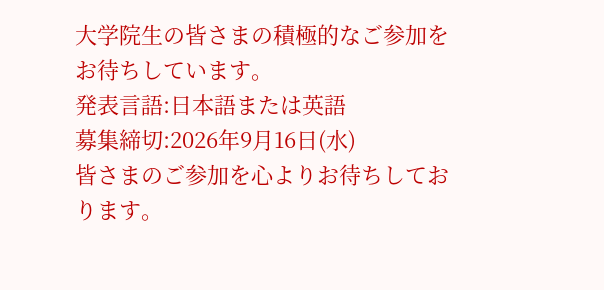大学院生の皆さまの積極的なご参加をお待ちしています。
発表言語:日本語または英語
募集締切:2026年9月16日(水)
皆さまのご参加を心よりお待ちしております。